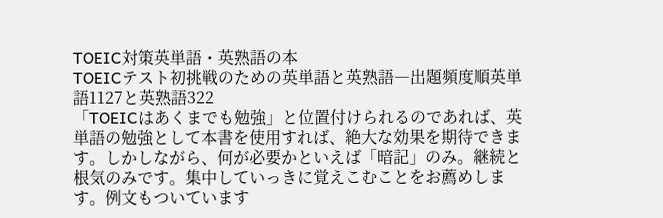TOEIC対策英単語・英熟語の本
TOEICテスト初挑戦のための英単語と英熟語―出題頻度順英単語1127と英熟語322
「TOEICはあくまでも勉強」と位置付けられるのであれば、英単語の勉強として本書を使用すれば、絶大な効果を期待できます。しかしながら、何が必要かといえば「暗記」のみ。継続と根気のみです。集中していっきに覚えこむことをお薦めします。例文もついています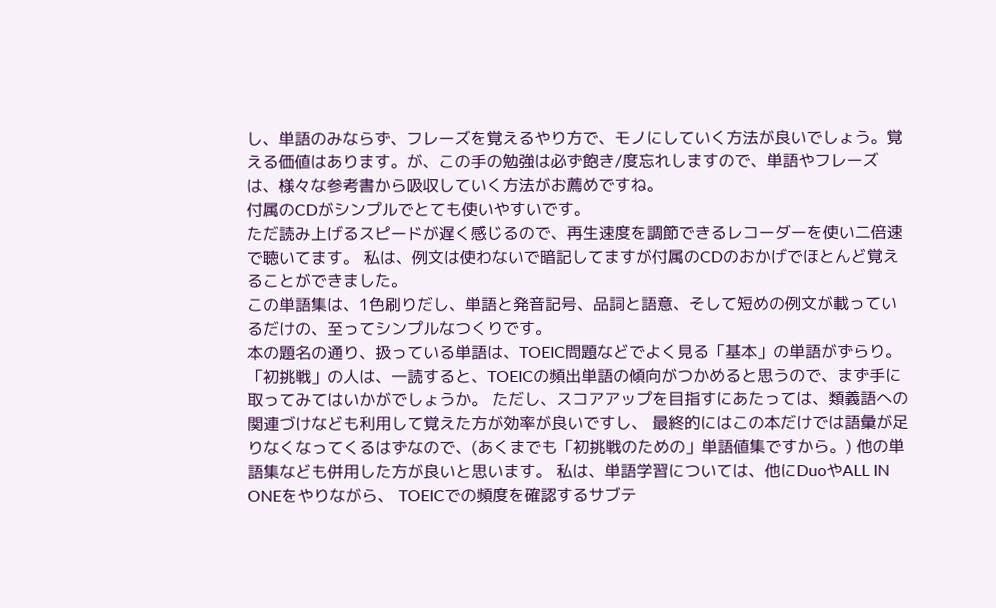し、単語のみならず、フレーズを覚えるやり方で、モノにしていく方法が良いでしょう。覚える価値はあります。が、この手の勉強は必ず飽き/度忘れしますので、単語やフレーズは、様々な参考書から吸収していく方法がお薦めですね。
付属のCDがシンプルでとても使いやすいです。
ただ読み上げるスピードが遅く感じるので、再生速度を調節できるレコーダーを使い二倍速で聴いてます。 私は、例文は使わないで暗記してますが付属のCDのおかげでほとんど覚えることができました。
この単語集は、1色刷りだし、単語と発音記号、品詞と語意、そして短めの例文が載っているだけの、至ってシンプルなつくりです。
本の題名の通り、扱っている単語は、TOEIC問題などでよく見る「基本」の単語がずらり。 「初挑戦」の人は、一読すると、TOEICの頻出単語の傾向がつかめると思うので、まず手に取ってみてはいかがでしょうか。 ただし、スコアアップを目指すにあたっては、類義語への関連づけなども利用して覚えた方が効率が良いですし、 最終的にはこの本だけでは語彙が足りなくなってくるはずなので、(あくまでも「初挑戦のための」単語値集ですから。) 他の単語集なども併用した方が良いと思います。 私は、単語学習については、他にDuoやALL IN ONEをやりながら、 TOEICでの頻度を確認するサブテ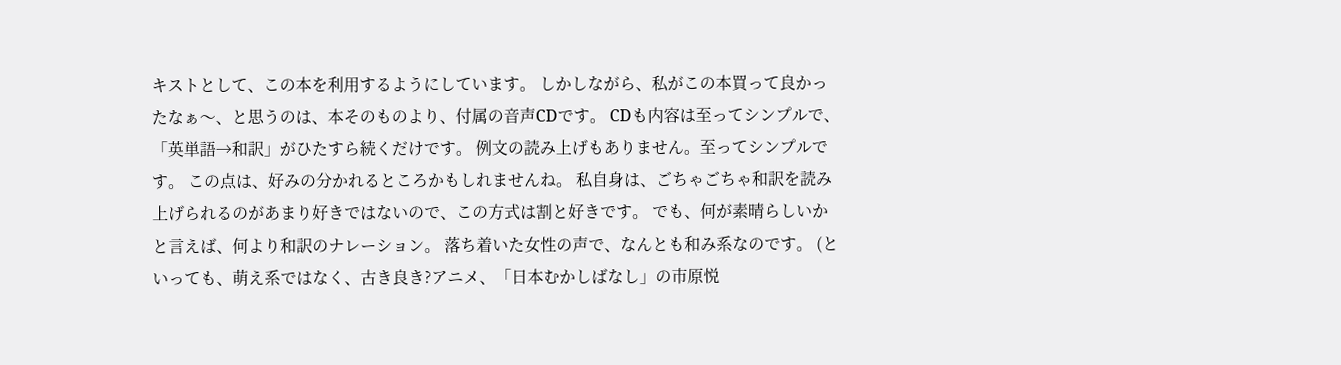キストとして、この本を利用するようにしています。 しかしながら、私がこの本買って良かったなぁ〜、と思うのは、本そのものより、付属の音声CDです。 CDも内容は至ってシンプルで、「英単語→和訳」がひたすら続くだけです。 例文の読み上げもありません。至ってシンプルです。 この点は、好みの分かれるところかもしれませんね。 私自身は、ごちゃごちゃ和訳を読み上げられるのがあまり好きではないので、この方式は割と好きです。 でも、何が素晴らしいかと言えば、何より和訳のナレーション。 落ち着いた女性の声で、なんとも和み系なのです。 (といっても、萌え系ではなく、古き良き?アニメ、「日本むかしばなし」の市原悦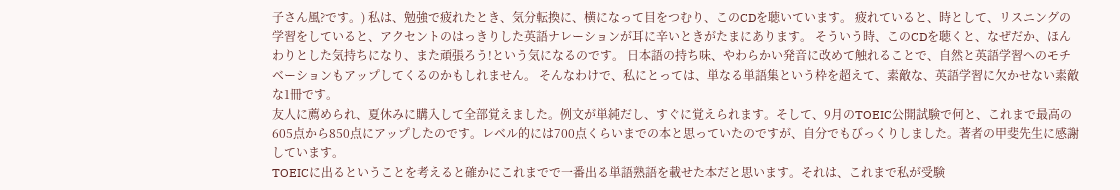子さん風?です。) 私は、勉強で疲れたとき、気分転換に、横になって目をつむり、このCDを聴いています。 疲れていると、時として、リスニングの学習をしていると、アクセントのはっきりした英語ナレーションが耳に辛いときがたまにあります。 そういう時、このCDを聴くと、なぜだか、ほんわりとした気持ちになり、また頑張ろう!という気になるのです。 日本語の持ち味、やわらかい発音に改めて触れることで、自然と英語学習へのモチベーションもアップしてくるのかもしれません。 そんなわけで、私にとっては、単なる単語集という枠を超えて、素敵な、英語学習に欠かせない素敵な1冊です。
友人に薦められ、夏休みに購入して全部覚えました。例文が単純だし、すぐに覚えられます。そして、9月のTOEIC公開試験で何と、これまで最高の605点から850点にアップしたのです。レベル的には700点くらいまでの本と思っていたのですが、自分でもびっくりしました。著者の甲斐先生に感謝しています。
TOEICに出るということを考えると確かにこれまでで一番出る単語熟語を載せた本だと思います。それは、これまで私が受験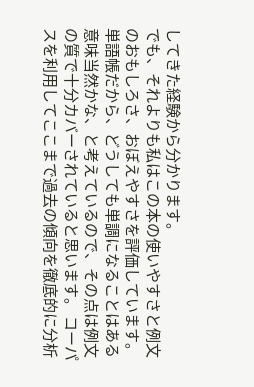してきた経験から分かります。
でも、それよりも私はこの本の使いやすさと例文のおもしろさ、おぼえやすさを評価しています。 単語帳だから、どうしても単調になることはある意味当然かな、と考えているので、その点は例文の質で十分カバーされていると思います。 コーパスを利用してここまで過去の傾向を徹底的に分析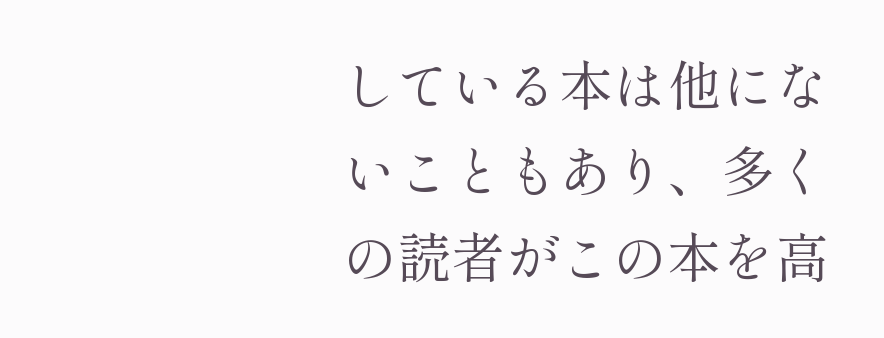している本は他にないこともあり、多くの読者がこの本を高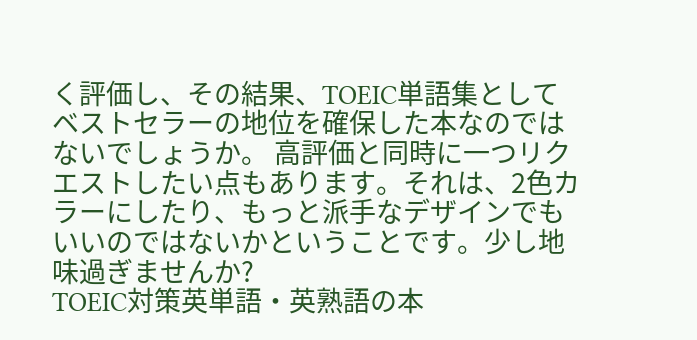く評価し、その結果、TOEIC単語集としてベストセラーの地位を確保した本なのではないでしょうか。 高評価と同時に一つリクエストしたい点もあります。それは、2色カラーにしたり、もっと派手なデザインでもいいのではないかということです。少し地味過ぎませんか?
TOEIC対策英単語・英熟語の本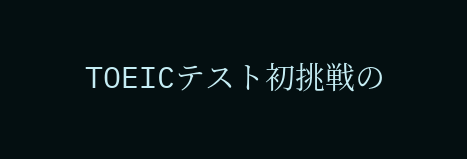TOEICテスト初挑戦の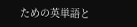ための英単語と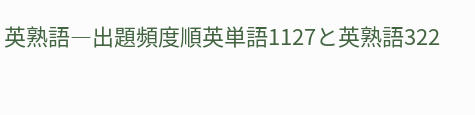英熟語―出題頻度順英単語1127と英熟語322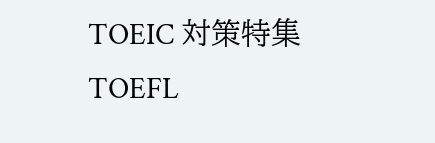TOEIC 対策特集
TOEFL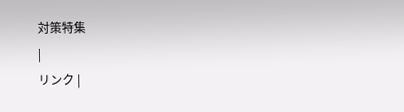対策特集
|
リンク |